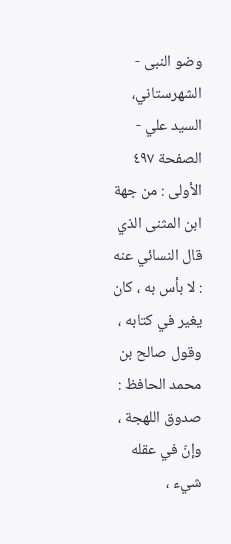وضو النبی - الشهرستاني، السيد علي - الصفحة ٤٩٧
الأولى : من جهة ابن المثنى الذي قال النسائي عنه : لا بأس به ، كان يغير في كتابه ، وقول صالح بن محمد الحافظ : صدوق اللهجة ، وإنّ في عقله شيء ،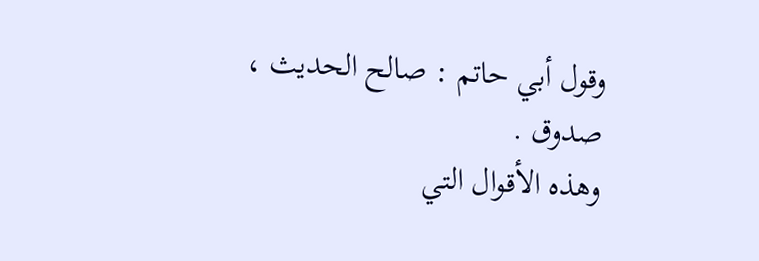وقول أبي حاتم : صالح الحديث ، صدوق .
وهذه الأقوال التي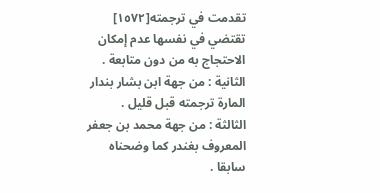تقدمت في ترجمته[١٥٧٢] تقتضي في نفسها عدم إمكان الاحتجاج به من دون متابعة .
الثانية : من جهة ابن بشار بندار المارة ترجمته قبل قليل .
الثالثة : من جهة محمد بن جعفر المعروف بغندر كما وضحناه سابقا .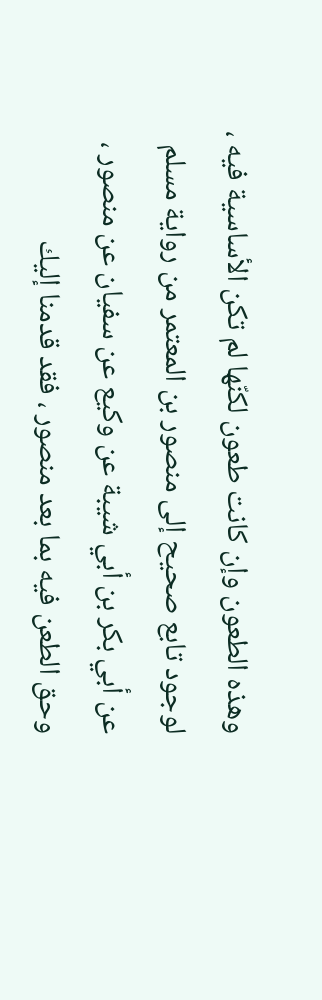وهذه الطعون وإن كانت طعون لكنّها لم تكن الأساسية فيه ، لوجود تابع صحيح إلى منصور بن المعتمر من رواية مسلم عن أبي بكر بن أبي شيبة عن وكيع عن سفيان عن منصور ، وحق الطعن فيه بما بعد منصور ، فقد قدمنا إليك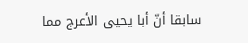سابقا أنّ أبا يحيى الأعرج مما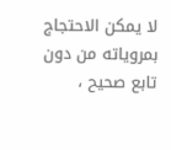لا يمكن الاحتجاج بمروياته من دون تابع صحيح ،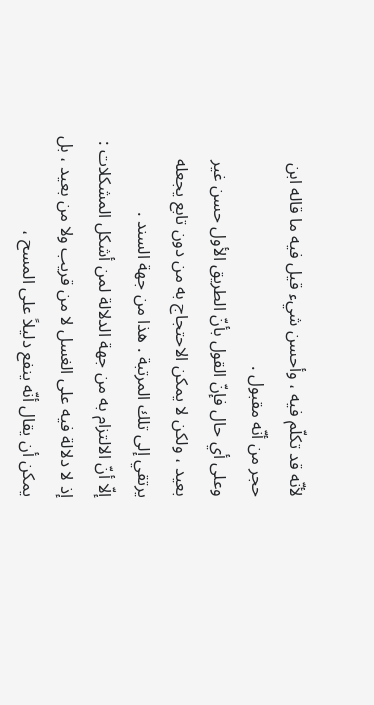لأنّه قد تكلّم فيه ، وأحسن شيء قيل فيه ما قاله ابن حجر من أنّه مقبول .
وعلى أي حال فإنّ القول بأنّ الطريق الأول حسن غير بعيد ، ولكن لا يمكن الاحتجاج به من دون تابع يجعله يرتقي إلى تلك المرتبة . هذا من جهة السند .
إلّا أنّ الالتزام به من جهة الدلالة لمن أشكل المشكلات : إذ لا دلالة فيه على الغسل لا من قريب ولا من بعيد ، بل يمكن أن يقال أنّه ينفع دليلاً على المسح ،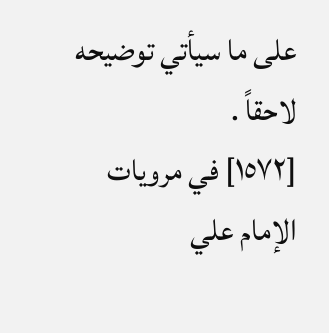على ما سيأتي توضيحه لاحقاً .
[١٥٧٢] في مرويات الإمام علي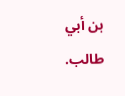بن أبي طالب.